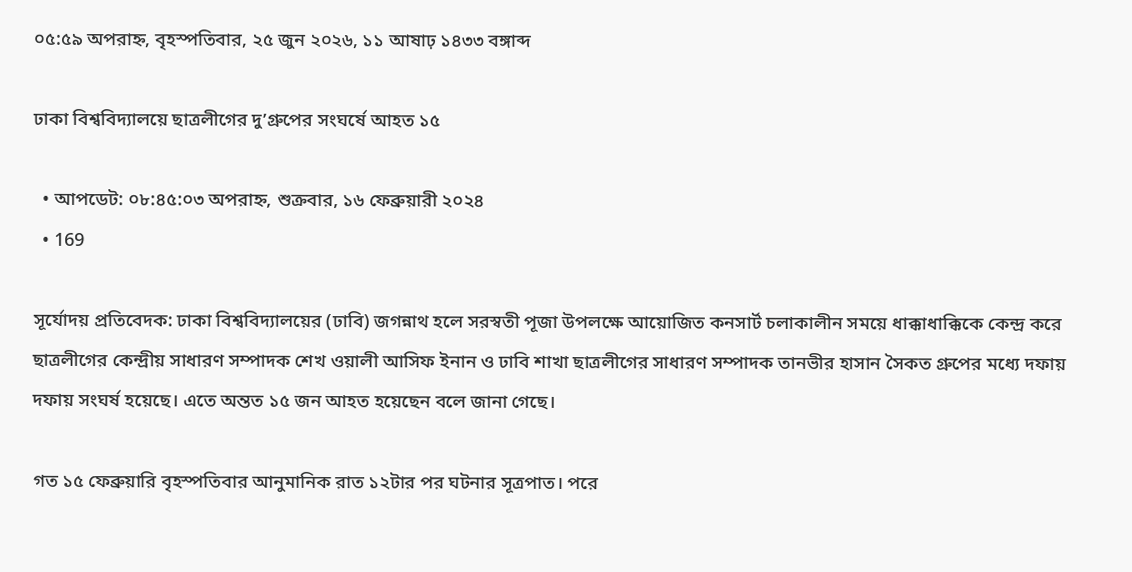০৫:৫৯ অপরাহ্ন, বৃহস্পতিবার, ২৫ জুন ২০২৬, ১১ আষাঢ় ১৪৩৩ বঙ্গাব্দ

ঢাকা বিশ্ববিদ্যালয়ে ছাত্রলীগের দু’গ্রুপের সংঘর্ষে আহত ১৫

  • আপডেট: ০৮:৪৫:০৩ অপরাহ্ন, শুক্রবার, ১৬ ফেব্রুয়ারী ২০২৪
  • 169

সূর্যোদয় প্রতিবেদক: ঢাকা বিশ্ববিদ্যালয়ের (ঢাবি) জগন্নাথ হলে সরস্বতী পূজা উপলক্ষে আয়োজিত কনসার্ট চলাকালীন সময়ে ধাক্কাধাক্কিকে কেন্দ্র করে ছাত্রলীগের কেন্দ্রীয় সাধারণ সম্পাদক শেখ ওয়ালী আসিফ ইনান ও ঢাবি শাখা ছাত্রলীগের সাধারণ সম্পাদক তানভীর হাসান সৈকত গ্রুপের মধ্যে দফায় দফায় সংঘর্ষ হয়েছে। এতে অন্তত ১৫ জন আহত হয়েছেন বলে জানা গেছে।

গত ১৫ ফেব্রুয়ারি বৃহস্পতিবার আনুমানিক রাত ১২টার পর ঘটনার সূত্রপাত। পরে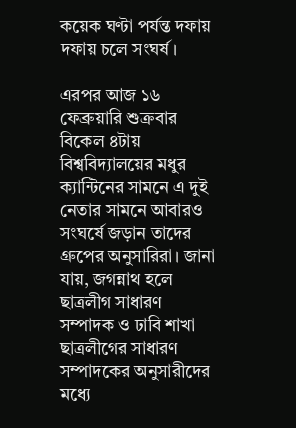কয়েক ঘণ্টা পর্যন্ত দফায় দফায় চলে সংঘর্ষ।

এরপর আজ ১৬ ফেব্রুয়ারি শুক্রবার বিকেল ৪টায় বিশ্ববিদ্যালয়ের মধুর ক্যান্টিনের সামনে এ দুই নেতার সামনে আবারও সংঘর্ষে জড়ান তাদের গ্রুপের অনুসারিরা। জানা যায়, জগন্নাথ হলে ছাত্রলীগ সাধারণ সম্পাদক ও ঢাবি শাখা ছাত্রলীগের সাধারণ সম্পাদকের অনুসারীদের মধ্যে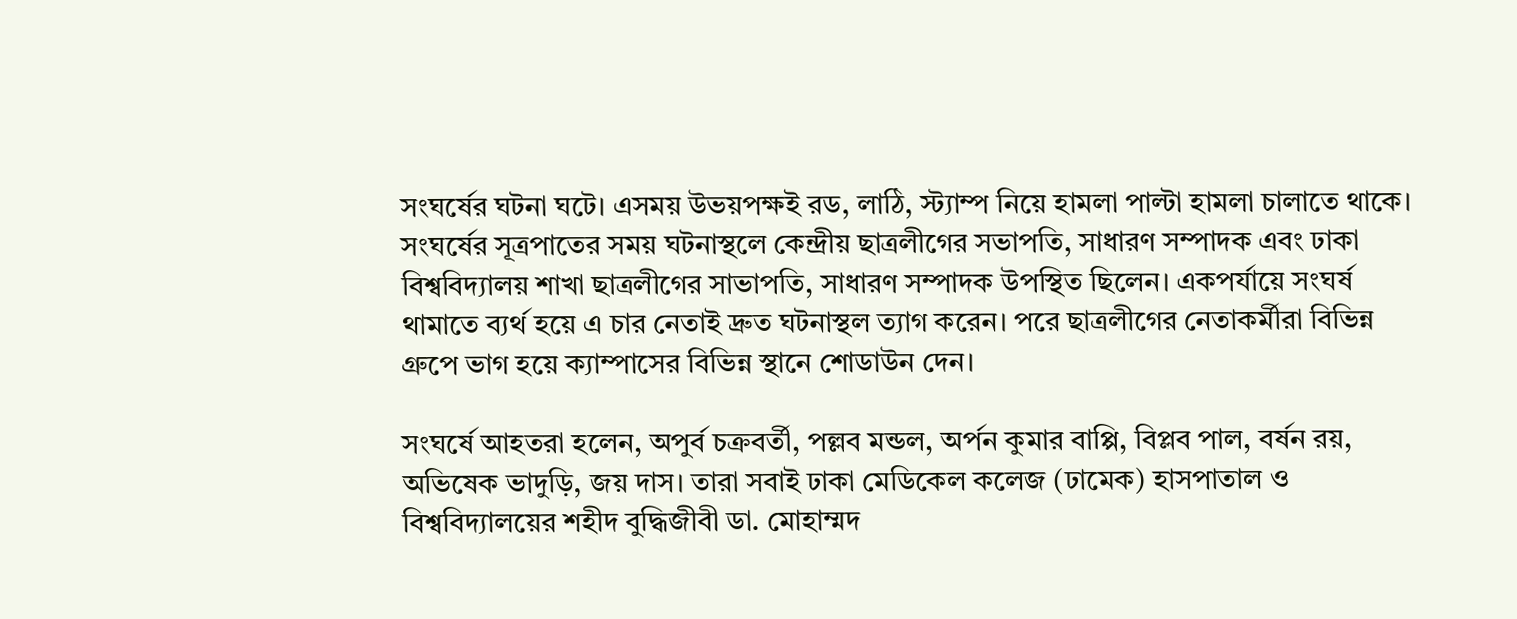সংঘর্ষের ঘটনা ঘটে। এসময় উভয়পক্ষই রড, লাঠি, স্ট্যাম্প নিয়ে হামলা পাল্টা হামলা চালাতে থাকে। সংঘর্ষের সূত্রপাতের সময় ঘটনাস্থলে কেন্দ্রীয় ছাত্রলীগের সভাপতি, সাধারণ সম্পাদক এবং ঢাকা বিশ্ববিদ্যালয় শাখা ছাত্রলীগের সাভাপতি, সাধারণ সম্পাদক উপস্থিত ছিলেন। একপর্যায়ে সংঘর্ষ থামাতে ব্যর্থ হয়ে এ চার নেতাই দ্রুত ঘটনাস্থল ত্যাগ করেন। পরে ছাত্রলীগের নেতাকর্মীরা বিভিন্ন গ্রুপে ভাগ হয়ে ক্যাম্পাসের বিভিন্ন স্থানে শোডাউন দেন।

সংঘর্ষে আহতরা হলেন, অপুর্ব চক্রবর্তী, পল্লব মন্ডল, অর্পন কুমার বাপ্পি, বিপ্লব পাল, বর্ষন রয়, অভিষেক ভাদুড়ি, জয় দাস। তারা সবাই ঢাকা মেডিকেল কলেজ (ঢামেক) হাসপাতাল ও বিশ্ববিদ্যালয়ের শহীদ বুদ্ধিজীবী ডা. মোহাম্মদ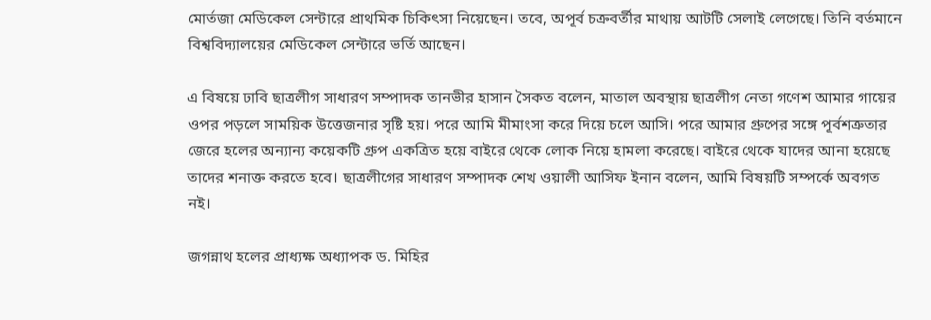মোর্তজা মেডিকেল সেন্টারে প্রাথমিক চিকিৎসা নিয়েছেন। তবে, অপূর্ব চক্রবর্তীর মাথায় আটটি সেলাই লেগেছে। তিনি বর্তমানে বিশ্ববিদ্যালয়ের মেডিকেল সেন্টারে ভর্তি আছেন।

এ বিষয়ে ঢাবি ছাত্রলীগ সাধারণ সম্পাদক তানভীর হাসান সৈকত বলেন, মাতাল অবস্থায় ছাত্রলীগ নেতা গণেশ আমার গায়ের ওপর পড়লে সাময়িক উত্তেজনার সৃষ্টি হয়। পরে আমি মীমাংসা করে দিয়ে চলে আসি। পরে আমার গ্রুপের সঙ্গে পূর্বশত্রুতার জেরে হলের অন্যান্য কয়েকটি গ্রুপ একত্রিত হয়ে বাইরে থেকে লোক নিয়ে হামলা করেছে। বাইরে থেকে যাদের আনা হয়েছে তাদের শনাক্ত করতে হবে। ছাত্রলীগের সাধারণ সম্পাদক শেখ ওয়ালী আসিফ ইনান বলেন, আমি বিষয়টি সম্পর্কে অবগত নই।

জগন্নাথ হলের প্রাধ্যক্ষ অধ্যাপক ড. মিহির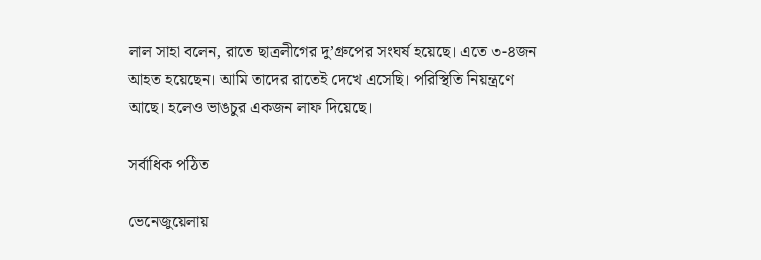লাল সাহা বলেন, রাতে ছাত্রলীগের দু’গ্রুপের সংঘর্ষ হয়েছে। এতে ৩-৪জন আহত হয়েছেন। আমি তাদের রাতেই দেখে এসেছি। পরিস্থিতি নিয়ন্ত্রণে আছে। হলেও ভাঙচুর একজন লাফ দিয়েছে।

সর্বাধিক পঠিত

ভেনেজুয়েলায়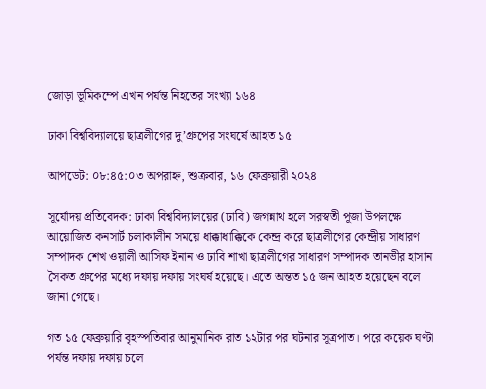জোড়া ভূমিকম্পে এখন পর্যন্ত নিহতের সংখ্যা ১৬৪

ঢাকা বিশ্ববিদ্যালয়ে ছাত্রলীগের দু’গ্রুপের সংঘর্ষে আহত ১৫

আপডেট: ০৮:৪৫:০৩ অপরাহ্ন, শুক্রবার, ১৬ ফেব্রুয়ারী ২০২৪

সূর্যোদয় প্রতিবেদক: ঢাকা বিশ্ববিদ্যালয়ের (ঢাবি) জগন্নাথ হলে সরস্বতী পূজা উপলক্ষে আয়োজিত কনসার্ট চলাকালীন সময়ে ধাক্কাধাক্কিকে কেন্দ্র করে ছাত্রলীগের কেন্দ্রীয় সাধারণ সম্পাদক শেখ ওয়ালী আসিফ ইনান ও ঢাবি শাখা ছাত্রলীগের সাধারণ সম্পাদক তানভীর হাসান সৈকত গ্রুপের মধ্যে দফায় দফায় সংঘর্ষ হয়েছে। এতে অন্তত ১৫ জন আহত হয়েছেন বলে জানা গেছে।

গত ১৫ ফেব্রুয়ারি বৃহস্পতিবার আনুমানিক রাত ১২টার পর ঘটনার সূত্রপাত। পরে কয়েক ঘণ্টা পর্যন্ত দফায় দফায় চলে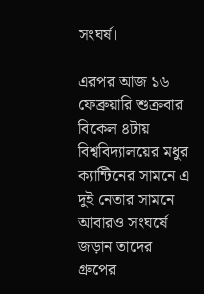সংঘর্ষ।

এরপর আজ ১৬ ফেব্রুয়ারি শুক্রবার বিকেল ৪টায় বিশ্ববিদ্যালয়ের মধুর ক্যান্টিনের সামনে এ দুই নেতার সামনে আবারও সংঘর্ষে জড়ান তাদের গ্রুপের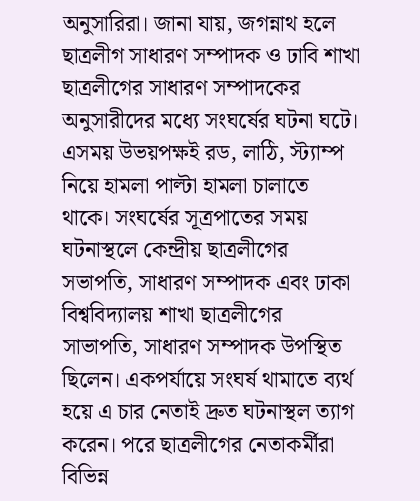অনুসারিরা। জানা যায়, জগন্নাথ হলে ছাত্রলীগ সাধারণ সম্পাদক ও ঢাবি শাখা ছাত্রলীগের সাধারণ সম্পাদকের অনুসারীদের মধ্যে সংঘর্ষের ঘটনা ঘটে। এসময় উভয়পক্ষই রড, লাঠি, স্ট্যাম্প নিয়ে হামলা পাল্টা হামলা চালাতে থাকে। সংঘর্ষের সূত্রপাতের সময় ঘটনাস্থলে কেন্দ্রীয় ছাত্রলীগের সভাপতি, সাধারণ সম্পাদক এবং ঢাকা বিশ্ববিদ্যালয় শাখা ছাত্রলীগের সাভাপতি, সাধারণ সম্পাদক উপস্থিত ছিলেন। একপর্যায়ে সংঘর্ষ থামাতে ব্যর্থ হয়ে এ চার নেতাই দ্রুত ঘটনাস্থল ত্যাগ করেন। পরে ছাত্রলীগের নেতাকর্মীরা বিভিন্ন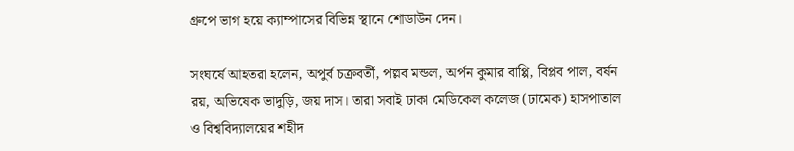গ্রুপে ভাগ হয়ে ক্যাম্পাসের বিভিন্ন স্থানে শোডাউন দেন।

সংঘর্ষে আহতরা হলেন, অপুর্ব চক্রবর্তী, পল্লব মন্ডল, অর্পন কুমার বাপ্পি, বিপ্লব পাল, বর্ষন রয়, অভিষেক ভাদুড়ি, জয় দাস। তারা সবাই ঢাকা মেডিকেল কলেজ (ঢামেক) হাসপাতাল ও বিশ্ববিদ্যালয়ের শহীদ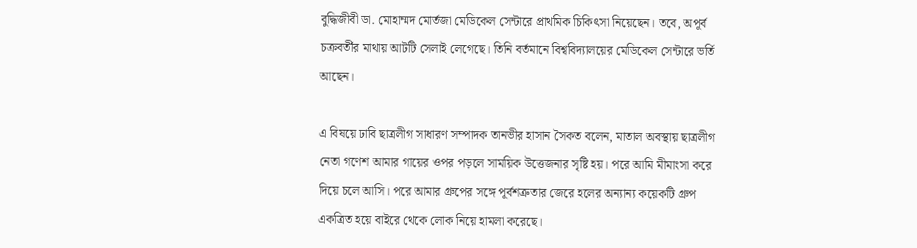বুদ্ধিজীবী ডা. মোহাম্মদ মোর্তজা মেডিকেল সেন্টারে প্রাথমিক চিকিৎসা নিয়েছেন। তবে, অপূর্ব চক্রবর্তীর মাথায় আটটি সেলাই লেগেছে। তিনি বর্তমানে বিশ্ববিদ্যালয়ের মেডিকেল সেন্টারে ভর্তি আছেন।

এ বিষয়ে ঢাবি ছাত্রলীগ সাধারণ সম্পাদক তানভীর হাসান সৈকত বলেন, মাতাল অবস্থায় ছাত্রলীগ নেতা গণেশ আমার গায়ের ওপর পড়লে সাময়িক উত্তেজনার সৃষ্টি হয়। পরে আমি মীমাংসা করে দিয়ে চলে আসি। পরে আমার গ্রুপের সঙ্গে পূর্বশত্রুতার জেরে হলের অন্যান্য কয়েকটি গ্রুপ একত্রিত হয়ে বাইরে থেকে লোক নিয়ে হামলা করেছে।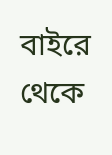বাইরে থেকে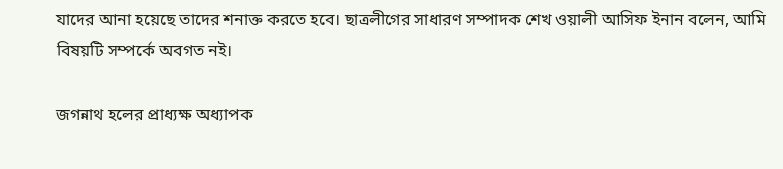যাদের আনা হয়েছে তাদের শনাক্ত করতে হবে। ছাত্রলীগের সাধারণ সম্পাদক শেখ ওয়ালী আসিফ ইনান বলেন, আমি বিষয়টি সম্পর্কে অবগত নই।

জগন্নাথ হলের প্রাধ্যক্ষ অধ্যাপক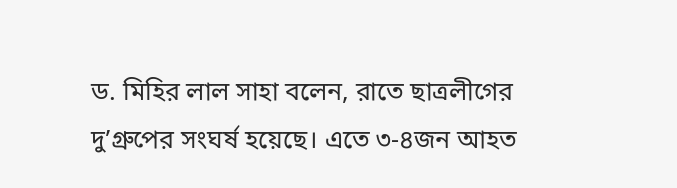ড. মিহির লাল সাহা বলেন, রাতে ছাত্রলীগের দু’গ্রুপের সংঘর্ষ হয়েছে। এতে ৩-৪জন আহত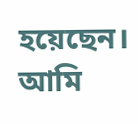হয়েছেন। আমি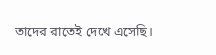তাদের রাতেই দেখে এসেছি।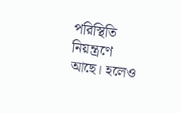পরিস্থিতি নিয়ন্ত্রণে আছে। হলেও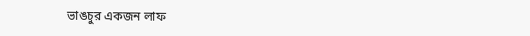ভাঙচুর একজন লাফ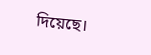দিয়েছে।